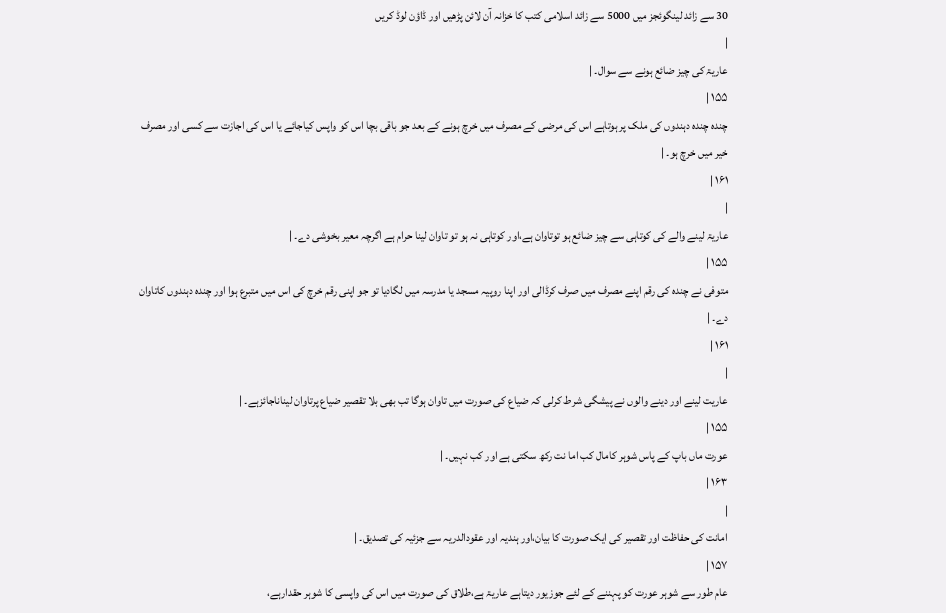30 سے زائد لینگوئجز میں 5000 سے زائد اسلامی کتب کا خزانہ آن لائن پڑھیں اور ڈاؤن لوڈ کریں
|
عاریۃ کی چیز ضائع ہونے سے سوال۔ |
۱۵۵ |
چندہ چندہ دہندوں کی ملک پر ہوتاہے اس کی مرضی کے مصرف میں خرچ ہونے کے بعد جو باقی بچا اس کو واپس کیاجائے یا اس کی اجازت سے کسی اور مصرف خیر میں خرچ ہو۔ |
۱۶۱ |
|
عاریۃ لینے والے کی کوتاہی سے چیز ضائع ہو توتاوان ہے،اور کوتاہی نہ ہو تو تاوان لینا حرام ہے اگرچہ معیر بخوشی دے۔ |
۱۵۵ |
متوفی نے چندہ کی رقم اپنے مصرف میں صرف کرڈالی اور اپنا روپیہ مسجد یا مدرسہ میں لگادیا تو جو اپنی رقم خرچ کی اس میں متبرع ہوا اور چندہ دہندوں کاتاوان دے۔ |
۱۶۱ |
|
عاریت لینے اور دینے والوں نے پیشگی شرط کرلی کہ ضیاع کی صورت میں تاوان ہوگا تب بھی بلا تقصیر ضیاع پرتاوان لیناناجائزہے۔ |
۱۵۵ |
عورت ماں باپ کے پاس شوہر کامال کب اما نت رکھ سکتی ہے اور کب نہیں۔ |
۱۶۳ |
|
امانت کی حفاظت اور تقصیر کی ایک صورت کا بیان،اور ہندیہ اور عقودالدریہ سے جزئیہ کی تصدیق۔ |
۱۵۷ |
عام طور سے شوہر عورت کو پہننے کے لئے جوزیور دیتاہے عاریۃ ہے،طلاق کی صورت میں اس کی واپسی کا شوہر حقدارہے،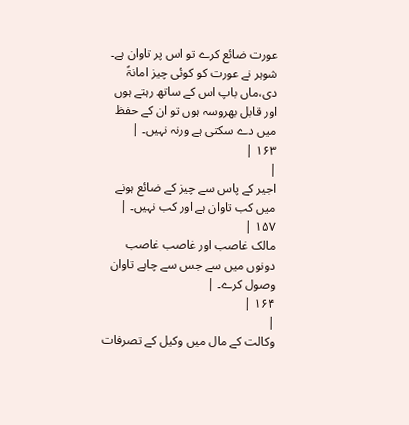عورت ضائع کرے تو اس پر تاوان ہے۔ شوہر نے عورت کو کوئی چیز امانۃً دی،ماں باپ اس کے ساتھ رہتے ہوں اور قابل بھروسہ ہوں تو ان کے حفظ میں دے سکتی ہے ورنہ نہیں۔ |
۱۶۳ |
|
اجیر کے پاس سے چیز کے ضائع ہونے میں کب تاوان ہے اور کب نہیں۔ |
۱۵۷ |
مالک غاصب اور غاصب غاصب دونوں میں سے جس سے چاہے تاوان وصول کرے۔ |
۱۶۴ |
|
وکالت کے مال میں وکیل کے تصرفات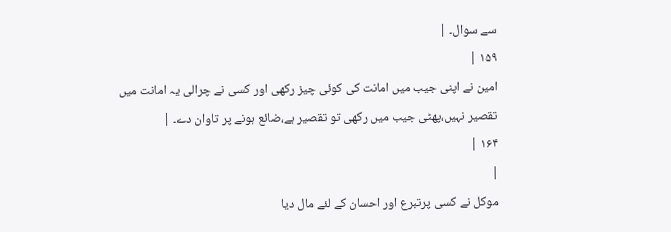سے سوال۔ |
۱۵۹ |
امین نے اپنی جیب میں امانت کی کوئی چیز رکھی اور کسی نے چرالی یہ امانت میں تقصیر نہیں،پھٹی جیب میں رکھی تو تقصیر ہے،ضائع ہونے پر تاوان دے۔ |
۱۶۴ |
|
موکل نے کسی پرتبرع اور احسان کے لئے مال دیا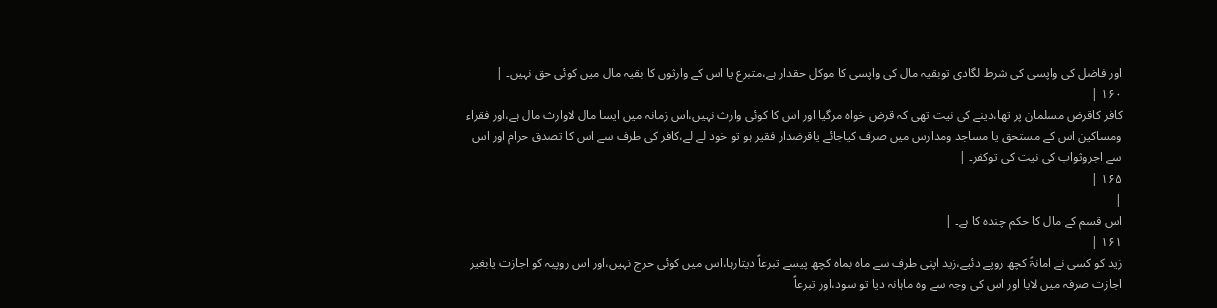اور فاضل کی واپسی کی شرط لگادی توبقیہ مال کی واپسی کا موکل حقدار ہے،متبرع یا اس کے وارثوں کا بقیہ مال میں کوئی حق نہیں۔ |
۱۶۰ |
کافر کاقرض مسلمان پر تھا،دینے کی نیت تھی کہ قرض خواہ مرگیا اور اس کا کوئی وارث نہیں،اس زمانہ میں ایسا مال لاوارث مال ہے،اور فقراء ومساکین اس کے مستحق یا مساجد ومدارس میں صرف کیاجائے یاقرضدار فقیر ہو تو خود لے لے،کافر کی طرف سے اس کا تصدق حرام اور اس سے اجروثواب کی نیت کی توکفر۔ |
۱۶۵ |
|
اس قسم کے مال کا حکم چندہ کا ہے۔ |
۱۶۱ |
زید کو کسی نے امانۃً کچھ روپے دئیے،زید اپنی طرف سے ماہ بماہ کچھ پیسے تبرعاً دیتارہا،اس میں کوئی حرج نہیں،اور اس روپیہ کو اجازت یابغیر اجازت صرفہ میں لایا اور اس کی وجہ سے وہ ماہانہ دیا تو سود،اور تبرعاً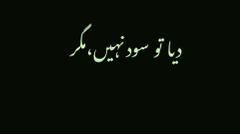دیا تو سود نہیں،مگر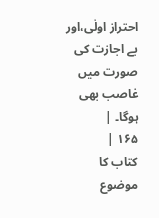احتراز اولٰی،اور بے اجازت کی صورت میں غاصب بھی ہوگا۔ |
۱۶۵ |
کتاب کا موضوع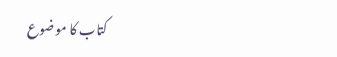کتاب کا موضوع